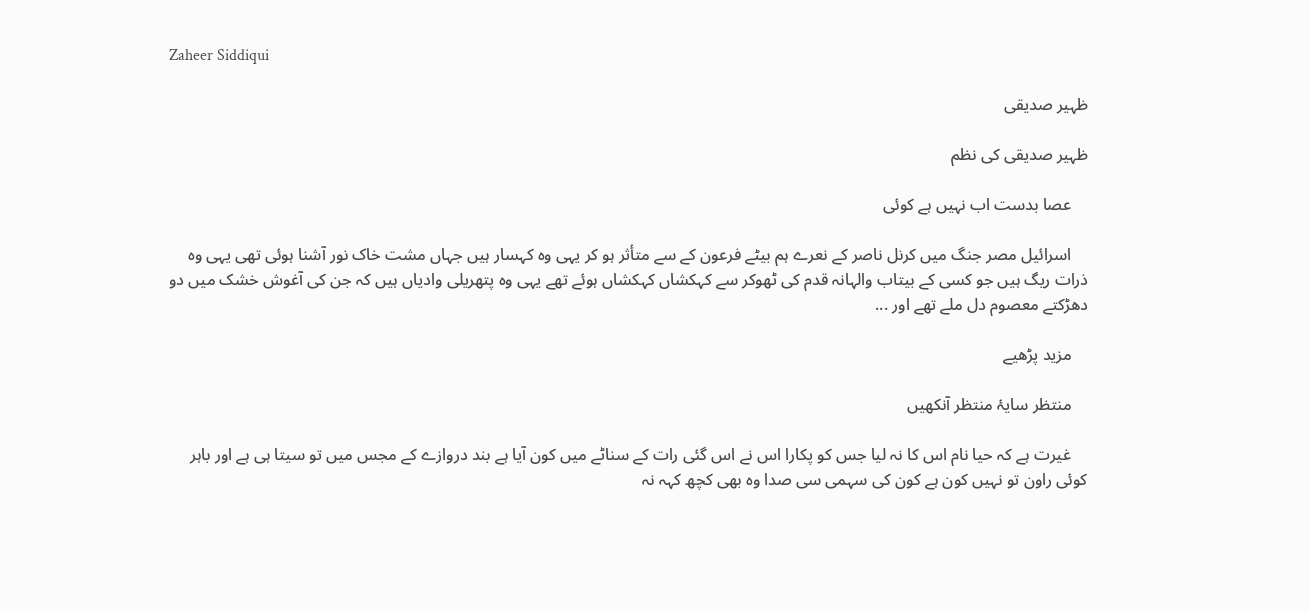Zaheer Siddiqui

ظہیر صدیقی

ظہیر صدیقی کی نظم

    عصا بدست اب نہیں ہے کوئی

    اسرائیل مصر جنگ میں کرنل ناصر کے نعرے ہم بیٹے فرعون کے سے متأثر ہو کر یہی وہ کہسار ہیں جہاں مشت خاک نور آشنا ہوئی تھی یہی وہ ذرات ریگ ہیں جو کسی کے بیتاب والہانہ قدم کی ٹھوکر سے کہکشاں کہکشاں ہوئے تھے یہی وہ پتھریلی وادیاں ہیں کہ جن کی آغوش خشک میں دو دھڑکتے معصوم دل ملے تھے اور ...

    مزید پڑھیے

    منتظر سایۂ منتظر آنکھیں

    غیرت ہے کہ حیا نام اس کا نہ لیا جس کو پکارا اس نے اس گئی رات کے سناٹے میں کون آیا ہے بند دروازے کے مجس میں تو سیتا ہی ہے اور باہر کوئی راون تو نہیں کون ہے کون کی سہمی سی صدا وہ بھی کچھ کہہ نہ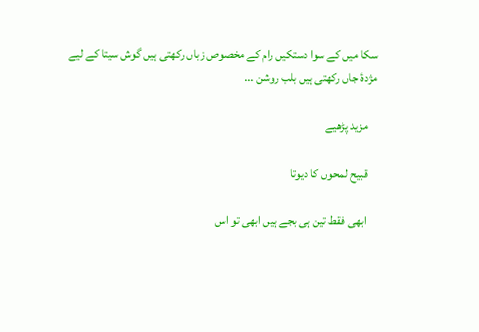سکا میں کے سوا دستکیں رام کے مخصوص زباں رکھتی ہیں گوش سیتا کے لیے مژدۂ جاں رکھتی ہیں بلب روشن ...

    مزید پڑھیے

    قبیح لمحوں کا دیوتا

    ابھی فقط تین ہی بجے ہیں ابھی تو اس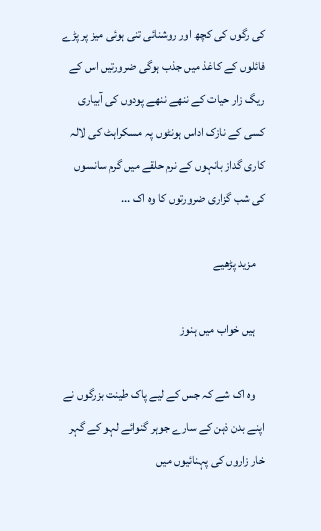کی رگوں کی کچھ اور روشنائی تنی ہوئی میز پر پڑے فائلوں کے کاغذ میں جذب ہوگی ضرورتیں اس کے ریگ زار حیات کے ننھے ننھے پودوں کی آبیاری کسی کے نازک اداس ہونٹوں پہ مسکراہٹ کی لالہ کاری گداز بانہوں کے نرم حلقے میں گرم سانسوں کی شب گزاری ضرورتوں کا وہ اک ...

    مزید پڑھیے

    ہیں خواب میں ہنوز

    وہ اک شے کہ جس کے لیے پاک طینت بزرگوں نے اپنے بدن ذہن کے سارے جوہر گنوائے لہو کے گہر خار زاروں کی پہنائیوں میں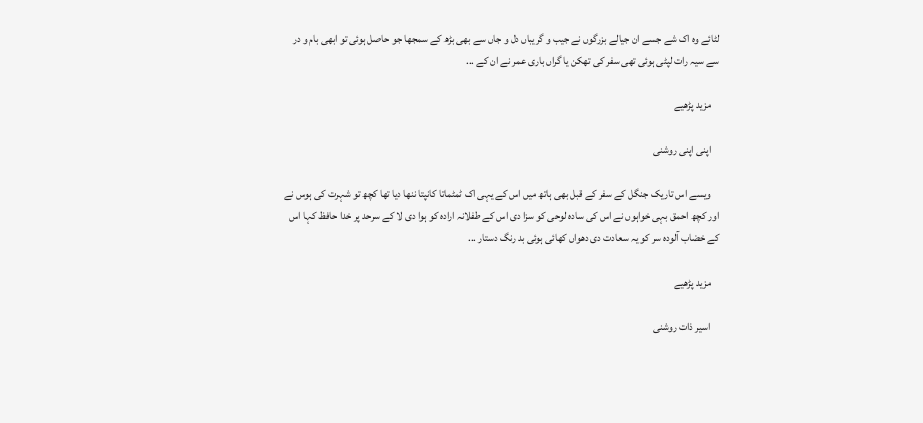لٹائے وہ اک شے جسے ان جیالے بزرگوں نے جیب‌ و گریباں دل و جاں سے بھی بڑھ کے سمجھا جو حاصل ہوئی تو ابھی بام و در سے سیہ رات لپٹی ہوئی تھی سفر کی تھکن یا گراں باری عمر نے ان کے ...

    مزید پڑھیے

    اپنی اپنی روشنی

    ویسے اس تاریک جنگل کے سفر کے قبل بھی ہاتھ میں اس کے یہی اک ٹمٹماتا کانپتا ننھا دیا تھا کچھ تو شہرت کی ہوس نے اور کچھ احمق بہی خواہوں نے اس کی سادہ لوحی کو سزا دی اس کے طفلانہ ارادہ کو ہوا دی لا کے سرحد پر خدا حافظ کہا اس کے خضاب آلودہ سر کو یہ سعادت دی دھواں کھائی ہوئی بد رنگ دستار ...

    مزید پڑھیے

    اسیر ذات روشنی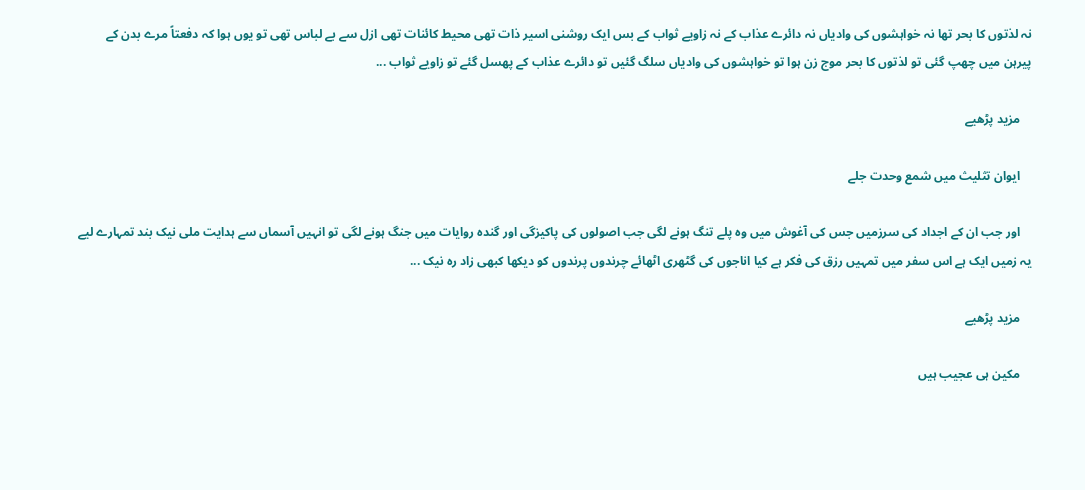نہ لذتوں کا بحر تھا نہ خواہشوں کی وادیاں نہ دائرے عذاب کے نہ زاویے ثواب کے بس ایک روشنی اسیر ذات تھی محیط کائنات تھی ازل سے بے لباس تھی تو یوں ہوا کہ دفعتاً مرے بدن کے پیرہن میں چھپ گئی تو لذتوں کا بحر موج زن ہوا تو خواہشوں کی وادیاں سلگ گئیں تو دائرے عذاب کے پھسل گئے تو زاویے ثواب ...

    مزید پڑھیے

    ایوان تثلیث میں شمع وحدت جلے

    اور جب ان کے اجداد کی سرزمیں جس کی آغوش میں وہ پلے تنگ ہونے لگی جب اصولوں کی پاکیزگی اور گندہ روایات میں جنگ ہونے لگی تو انہیں آسماں سے ہدایت ملی نیک بند تمہارے لیے یہ زمیں ایک ہے اس سفر میں تمہیں رزق کی فکر ہے کیا اناجوں کی گٹھری اٹھائے چرندوں پرندوں کو دیکھا کبھی زاد رہ نیک ...

    مزید پڑھیے

    مکین ہی عجیب ہیں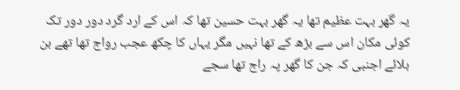یہ گھر بہت عظیم تھا یہ گھر بہت حسین تھا کہ اس کے ارد گرد دور دور تک کوئی مکان اس سے بڑھ کے تھا نہیں مگر یہاں کا چکھ عجب رواج تھا تھے بن بلائے اجنبی کہ جن کا گھر پہ راج تھا سجے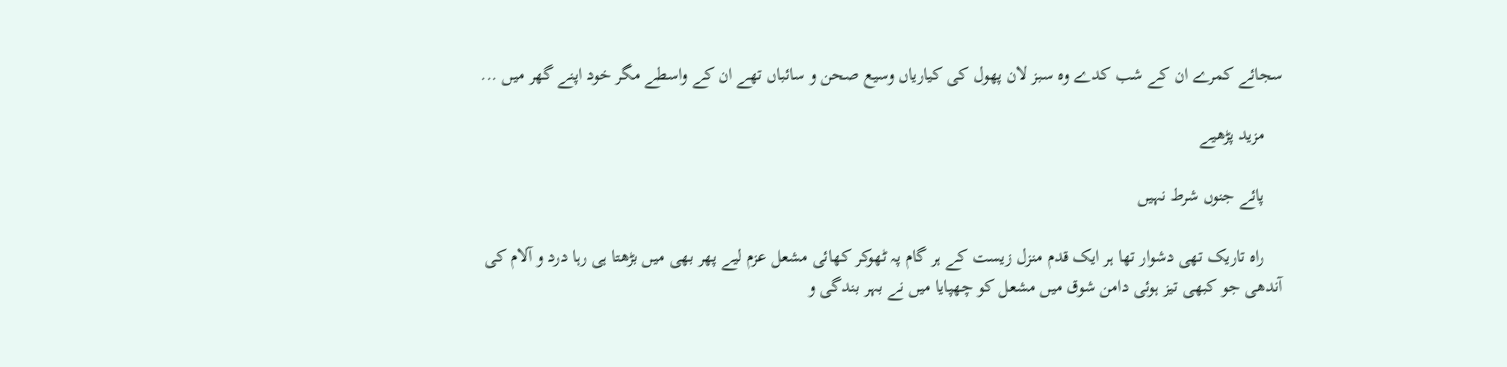سجائے کمرے ان کے شب کدے وہ سبز لان پھول کی کیاریاں وسیع صحن و سائباں تھے ان کے واسطے مگر خود اپنے گھر میں ...

    مزید پڑھیے

    پائے جنوں شرط نہیں

    راہ تاریک تھی دشوار تھا ہر ایک قدم منزل زیست کے ہر گام پہ ٹھوکر کھائی مشعل‌ عزم لیے پھر بھی میں بڑھتا ہی رہا درد و آلام کی آندھی جو کبھی تیز ہوئی دامن شوق میں مشعل کو چھپایا میں نے بہر بندگی و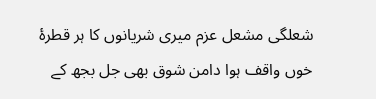شعلگی مشعل عزم میری شریانوں کا ہر قطرۂ خوں واقف ہوا دامن شوق بھی جل بجھ کے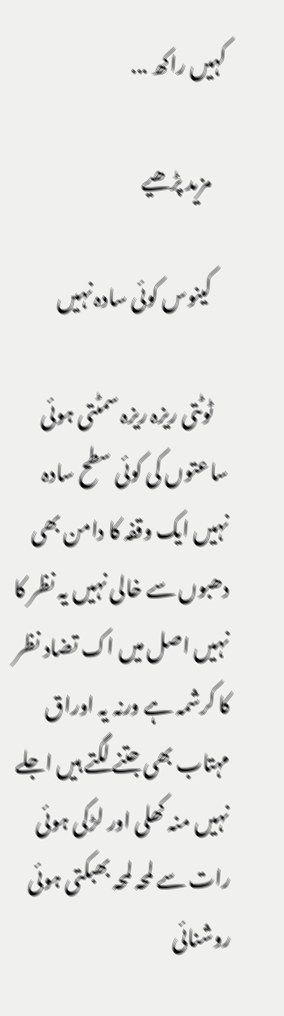کہیں راکھ ...

    مزید پڑھیے

    کینوس کوئی سادہ نہیں

    ٹوٹتی ریزہ ریزہ سمٹتی ہوئی ساعتوں کی کوئی سطح سادہ نہیں ایک وقفہ کا دامن بھی دھبوں سے خالی نہیں یہ نظر کا نہیں اصل میں اک تضاد نظر کا کرشمہ ہے ورنہ یہ اوراق مہتاب بھی جتنے لگتے ہیں اجلے نہیں منہ کھلی اور لڑکی ہوئی رات سے لمحہ لمحہ بھبکتی ہوئی روشنائی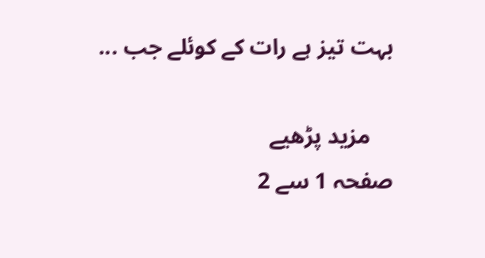بہت تیز ہے رات کے کوئلے جب ...

    مزید پڑھیے
صفحہ 1 سے 2